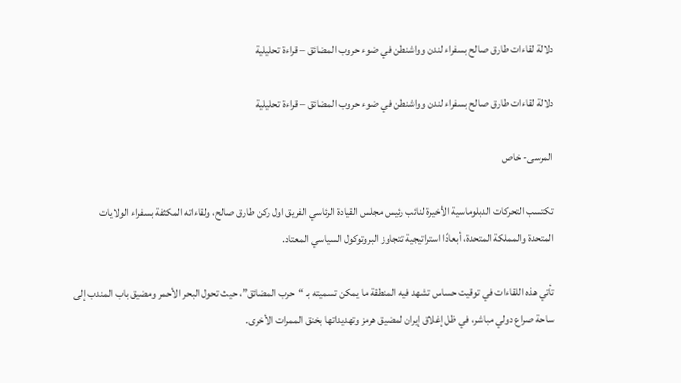دلالة لقاءات طارق صالح بسفراء لندن وواشنطن في ضوء حروب المضائق – قراءة تحليلية

دلالة لقاءات طارق صالح بسفراء لندن وواشنطن في ضوء حروب المضائق – قراءة تحليلية

المرسى- خاص

تكتسب التحركات الدبلوماسية الأخيرة لنائب رئيس مجلس القيادة الرئاسي الفريق اول ركن طارق صالح، ولقاءاته المكثفة بسفراء الولايات المتحدة والمملكة المتحدة، أبعادًا استراتيجية تتجاوز البروتوكول السياسي المعتاد.

تأتي هذه اللقاءات في توقيت حساس تشهد فيه المنطقة ما يمكن تسميته بـ “حرب المضائق”، حيث تحول البحر الأحمر ومضيق باب المندب إلى ساحة صراع دولي مباشر، في ظل إغلاق إيران لمضيق هرمز وتهديداتها بخنق الممرات الأخرى.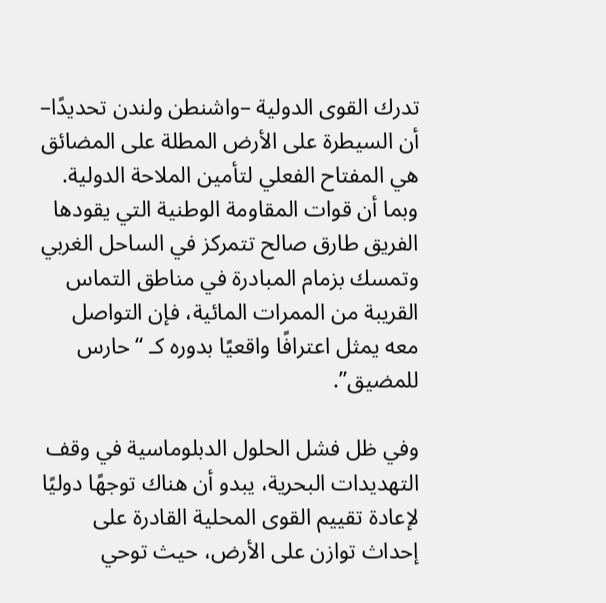تدرك القوى الدولية –واشنطن ولندن تحديدًا– أن السيطرة على الأرض المطلة على المضائق هي المفتاح الفعلي لتأمين الملاحة الدولية. وبما أن قوات المقاومة الوطنية التي يقودها الفريق طارق صالح تتمركز في الساحل الغربي وتمسك بزمام المبادرة في مناطق التماس القريبة من الممرات المائية، فإن التواصل معه يمثل اعترافًا واقعيًا بدوره كـ “حارس للمضيق”.

وفي ظل فشل الحلول الدبلوماسية في وقف التهديدات البحرية، يبدو أن هناك توجهًا دوليًا لإعادة تقييم القوى المحلية القادرة على إحداث توازن على الأرض، حيث توحي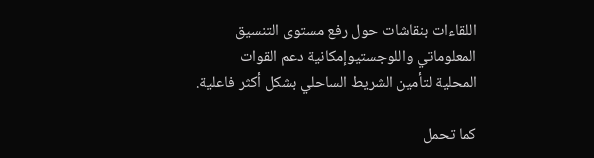اللقاءات بنقاشات حول رفع مستوى التنسيق المعلوماتي واللوجستيوإمكانية دعم القوات المحلية لتأمين الشريط الساحلي بشكل أكثر فاعلية.

كما تحمل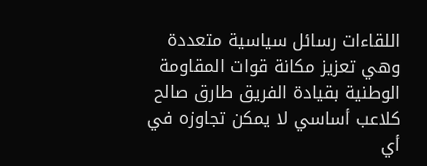اللقاءات رسائل سياسية متعددة وهي تعزيز مكانة قوات المقاومة الوطنية بقيادة الفريق طارق صالح كلاعب أساسي لا يمكن تجاوزه في أي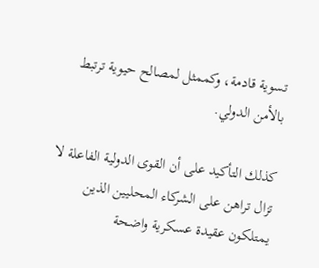تسوية قادمة، وكممثل لمصالح حيوية ترتبط بالأمن الدولي.

كذلك التأكيد على أن القوى الدولية الفاعلة لا تزال تراهن على الشركاء المحليين الذين يمتلكون عقيدة عسكرية واضحة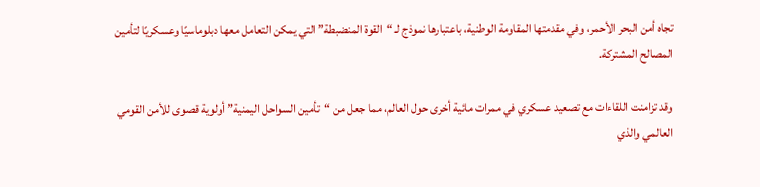تجاه أمن البحر الأحمر، وفي مقدمتها المقاومة الوطنية، باعتبارها نموذج لـ “القوة المنضبطة” التي يمكن التعامل معها دبلوماسيًا وعسكريًا لتأمين المصالح المشتركة.

وقد تزامنت اللقاءات مع تصعيد عسكري في ممرات مائية أخرى حول العالم، مما جعل من “تأمين السواحل اليمنية” أولوية قصوى للأمن القومي العالمي والذي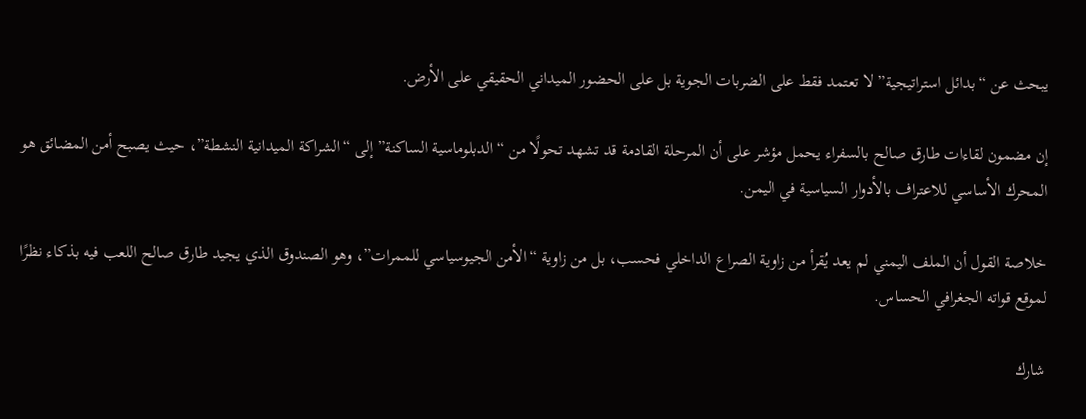يبحث عن “بدائل استراتيجية” لا تعتمد فقط على الضربات الجوية بل على الحضور الميداني الحقيقي على الأرض.

إن مضمون لقاءات طارق صالح بالسفراء يحمل مؤشر على أن المرحلة القادمة قد تشهد تحولًا من “الدبلوماسية الساكنة” إلى “الشراكة الميدانية النشطة”، حيث يصبح أمن المضائق هو المحرك الأساسي للاعتراف بالأدوار السياسية في اليمن.

خلاصة القول أن الملف اليمني لم يعد يُقرأ من زاوية الصراع الداخلي فحسب، بل من زاوية “الأمن الجيوسياسي للممرات”، وهو الصندوق الذي يجيد طارق صالح اللعب فيه بذكاء نظرًا لموقع قواته الجغرافي الحساس.

شارك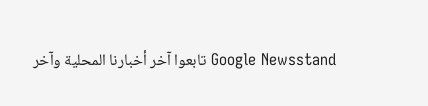Google Newsstand تابعوا آخر أخبارنا المحلية وآخر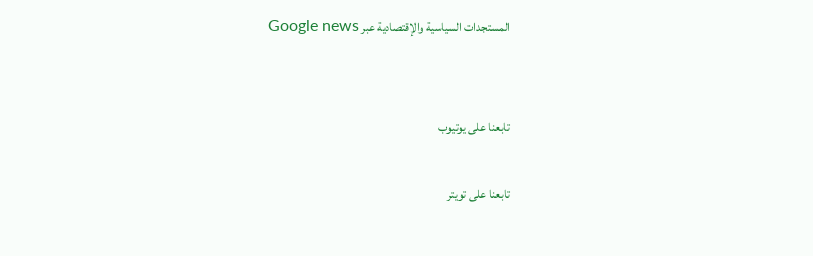المستجدات السياسية والإقتصادية عبر Google news


تابعنا على يوتيوب

تابعنا على تويتر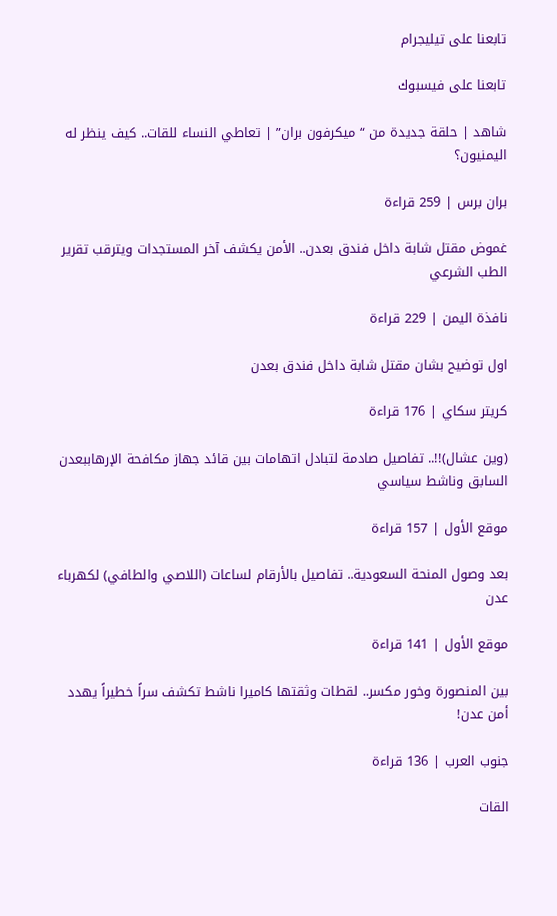تابعنا على تيليجرام

تابعنا على فيسبوك

شاهد | حلقة جديدة من “ ميكرفون بران” | تعاطي النساء للقات.. كيف ينظر له اليمنيون؟

بران برس | 259 قراءة

غموض مقتل شابة داخل فندق بعدن.. الأمن يكشف آخر المستجدات ويترقب تقرير الطب الشرعي

نافذة اليمن | 229 قراءة

اول توضيح بشان مقتل شابة داخل فندق بعدن

كريتر سكاي | 176 قراءة

(وين عشال)!!.. تفاصيل صادمة لتبادل اتهامات بين قائد جهاز مكافحة الإرهاببعدن السابق وناشط سياسي

موقع الأول | 157 قراءة

بعد وصول المنحة السعودية.. تفاصيل بالأرقام لساعات (اللاصي والطافي) لكهرباء عدن

موقع الأول | 141 قراءة

بين المنصورة وخور مكسر.. لقطات وثقتها كاميرا ناشط تكشف سراً خطيراً يهدد أمن عدن!

جنوب العرب | 136 قراءة

القات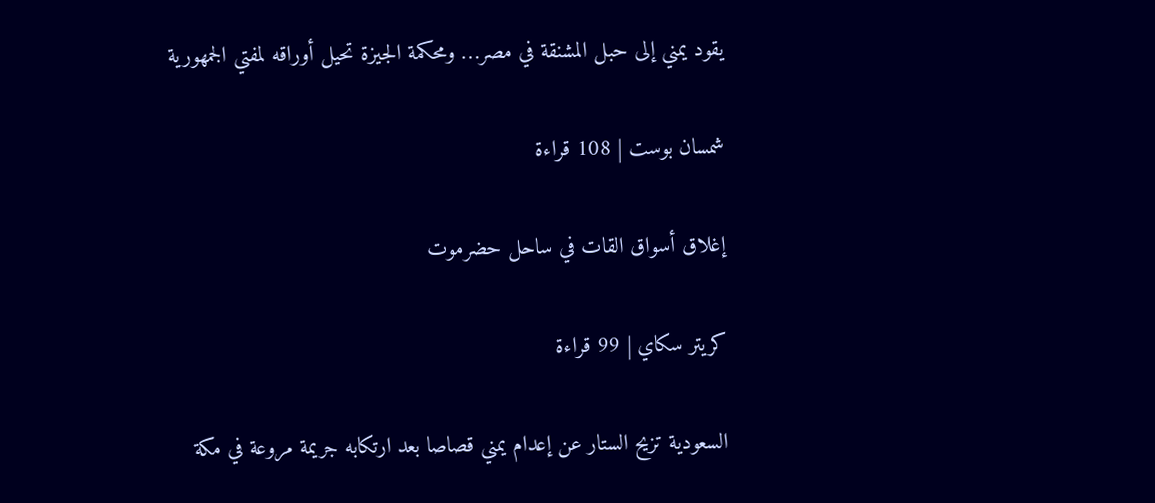يقود يمني إلى حبل المشنقة في مصر… ومحكمة الجيزة تحيل أوراقه لمفتي الجمهورية

شمسان بوست | 108 قراءة

إغلاق أسواق القات في ساحل حضرموت

كريتر سكاي | 99 قراءة

السعودية تزيح الستار عن إعدام يمني قصاصا بعد ارتكابه جريمة مروعة في مكة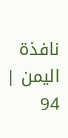نافذة اليمن | 94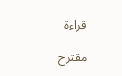قراءة

مقترح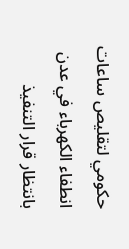حكومي لتقليص ساعات انطفاء الكهرباء في عدن بانتظار قرار التنفيذ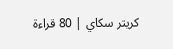كريتر سكاي | 80 قراءة